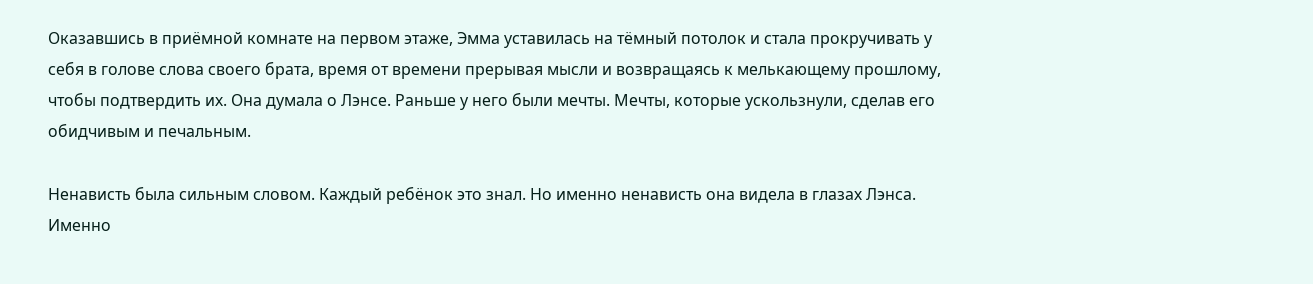Оказавшись в приёмной комнате на первом этаже, Эмма уставилась на тёмный потолок и стала прокручивать у себя в голове слова своего брата, время от времени прерывая мысли и возвращаясь к мелькающему прошлому, чтобы подтвердить их. Она думала о Лэнсе. Раньше у него были мечты. Мечты, которые ускользнули, сделав его обидчивым и печальным.

Ненависть была сильным словом. Каждый ребёнок это знал. Но именно ненависть она видела в глазах Лэнса. Именно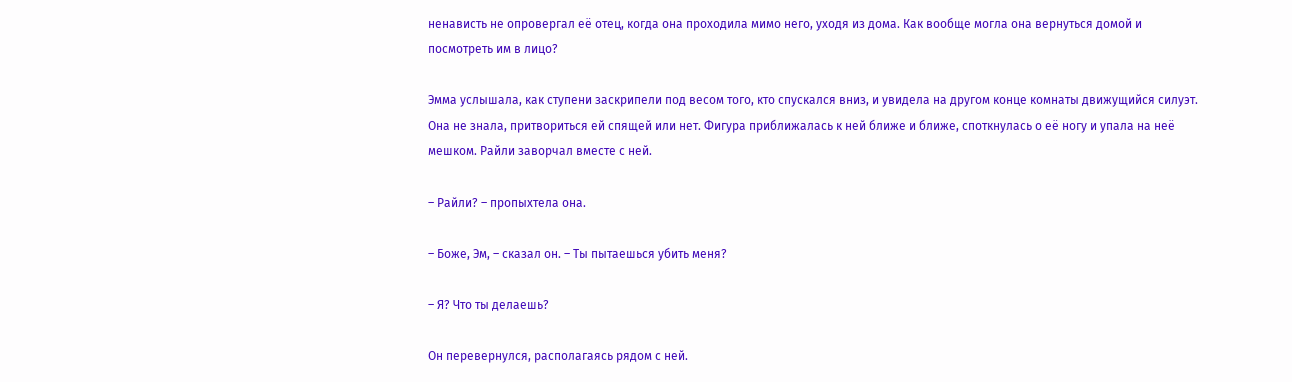ненависть не опровергал её отец, когда она проходила мимо него, уходя из дома. Как вообще могла она вернуться домой и посмотреть им в лицо?

Эмма услышала, как ступени заскрипели под весом того, кто спускался вниз, и увидела на другом конце комнаты движущийся силуэт. Она не знала, притвориться ей спящей или нет. Фигура приближалась к ней ближе и ближе, споткнулась о её ногу и упала на неё мешком. Райли заворчал вместе с ней.

– Райли? – пропыхтела она.

– Боже, Эм, – сказал он. – Ты пытаешься убить меня?

– Я? Что ты делаешь?

Он перевернулся, располагаясь рядом с ней.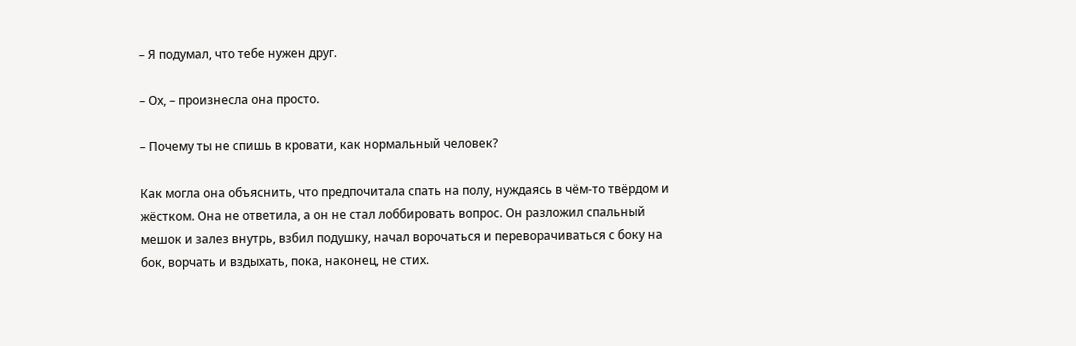– Я подумал, что тебе нужен друг.

– Ох, – произнесла она просто.

– Почему ты не спишь в кровати, как нормальный человек?

Как могла она объяснить, что предпочитала спать на полу, нуждаясь в чём-то твёрдом и жёстком. Она не ответила, а он не стал лоббировать вопрос. Он разложил спальный мешок и залез внутрь, взбил подушку, начал ворочаться и переворачиваться с боку на бок, ворчать и вздыхать, пока, наконец, не стих.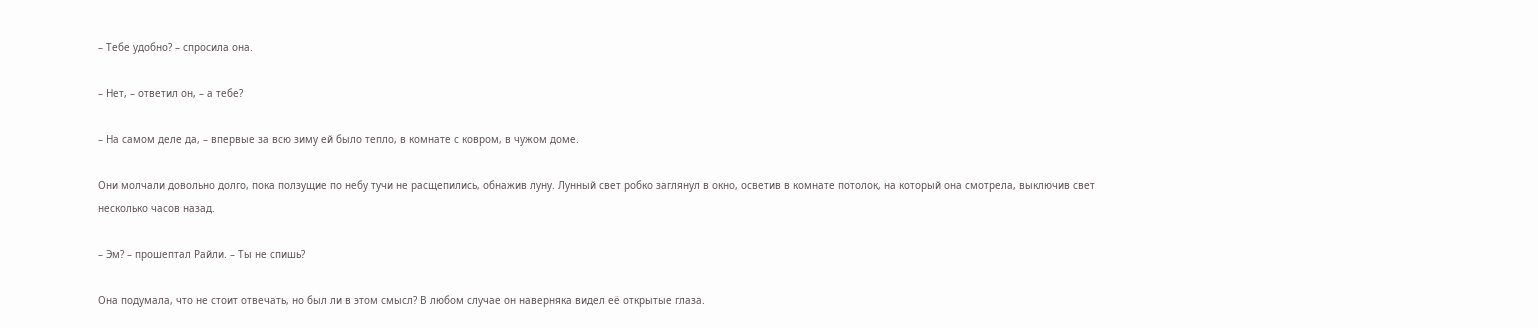– Тебе удобно? – спросила она.

– Нет, – ответил он, – а тебе?

– На самом деле да, – впервые за всю зиму ей было тепло, в комнате с ковром, в чужом доме.

Они молчали довольно долго, пока ползущие по небу тучи не расщепились, обнажив луну. Лунный свет робко заглянул в окно, осветив в комнате потолок, на который она смотрела, выключив свет несколько часов назад.

– Эм? – прошептал Райли. – Ты не спишь?

Она подумала, что не стоит отвечать, но был ли в этом смысл? В любом случае он наверняка видел её открытые глаза.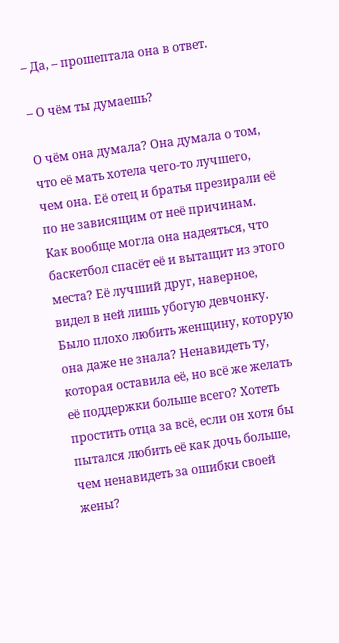– Да, – прошептала она в ответ.

– О чём ты думаешь?

О чём она думала? Она думала о том, что её мать хотела чего-то лучшего, чем она. Её отец и братья презирали её по не зависящим от неё причинам. Как вообще могла она надеяться, что баскетбол спасёт её и вытащит из этого места? Её лучший друг, наверное, видел в ней лишь убогую девчонку. Было плохо любить женщину, которую она даже не знала? Ненавидеть ту, которая оставила её, но всё же желать её поддержки больше всего? Хотеть простить отца за всё, если он хотя бы пытался любить её как дочь больше, чем ненавидеть за ошибки своей жены?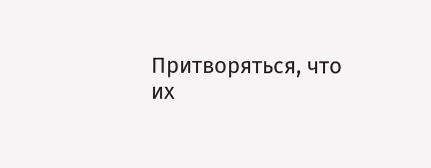Притворяться, что их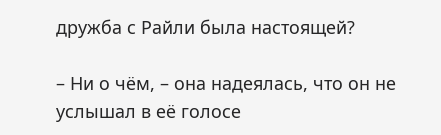дружба с Райли была настоящей?

– Ни о чём, – она надеялась, что он не услышал в её голосе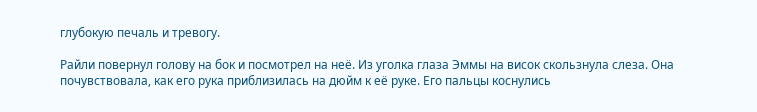глубокую печаль и тревогу.

Райли повернул голову на бок и посмотрел на неё. Из уголка глаза Эммы на висок скользнула слеза. Она почувствовала, как его рука приблизилась на дюйм к её руке. Его пальцы коснулись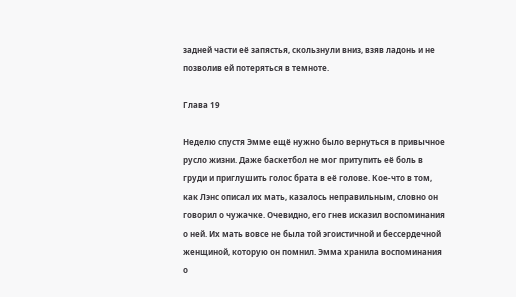задней части её запястья, скользнули вниз, взяв ладонь и не позволив ей потеряться в темноте.

Глава 19

Неделю спустя Эмме ещё нужно было вернуться в привычное русло жизни. Даже баскетбол не мог притупить её боль в груди и приглушить голос брата в её голове. Кое-что в том, как Лэнс описал их мать, казалось неправильным, словно он говорил о чужачке. Очевидно, его гнев исказил воспоминания о ней. Их мать вовсе не была той эгоистичной и бессердечной женщиной, которую он помнил. Эмма хранила воспоминания о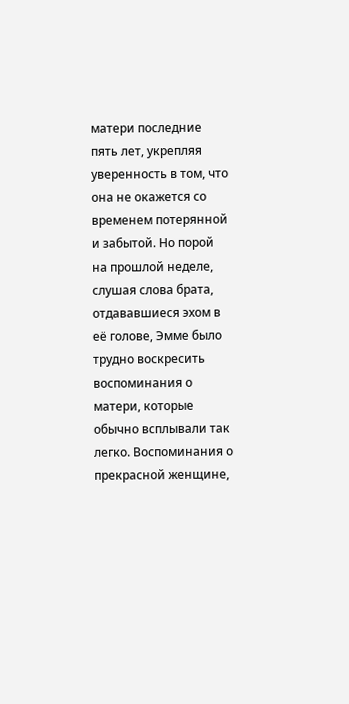матери последние пять лет, укрепляя уверенность в том, что она не окажется со временем потерянной и забытой. Но порой на прошлой неделе, слушая слова брата, отдававшиеся эхом в её голове, Эмме было трудно воскресить воспоминания о матери, которые обычно всплывали так легко. Воспоминания о прекрасной женщине,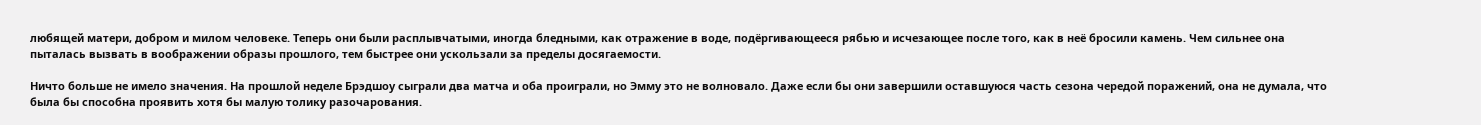любящей матери, добром и милом человеке. Теперь они были расплывчатыми, иногда бледными, как отражение в воде, подёргивающееся рябью и исчезающее после того, как в неё бросили камень. Чем сильнее она пыталась вызвать в воображении образы прошлого, тем быстрее они ускользали за пределы досягаемости.

Ничто больше не имело значения. На прошлой неделе Брэдшоу сыграли два матча и оба проиграли, но Эмму это не волновало. Даже если бы они завершили оставшуюся часть сезона чередой поражений, она не думала, что была бы способна проявить хотя бы малую толику разочарования.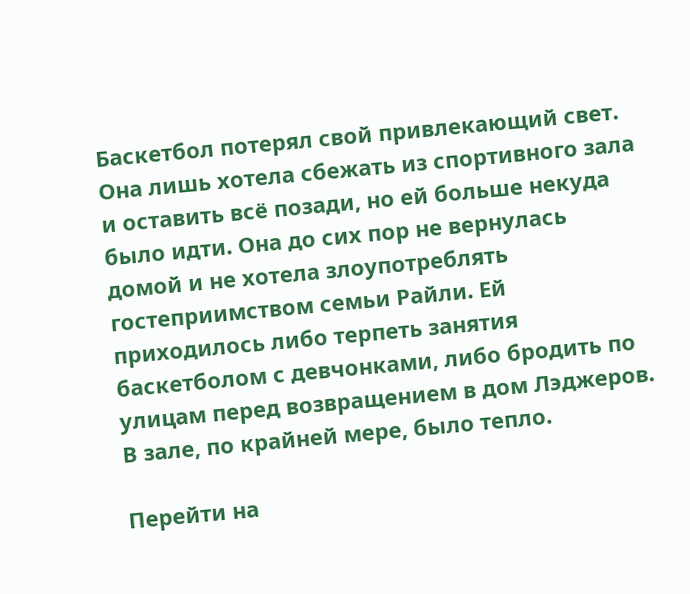Баскетбол потерял свой привлекающий свет. Она лишь хотела сбежать из спортивного зала и оставить всё позади, но ей больше некуда было идти. Она до сих пор не вернулась домой и не хотела злоупотреблять гостеприимством семьи Райли. Ей приходилось либо терпеть занятия баскетболом с девчонками, либо бродить по улицам перед возвращением в дом Лэджеров. В зале, по крайней мере, было тепло.

Перейти на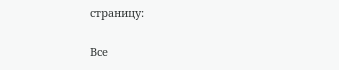страницу:

Все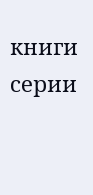книги серии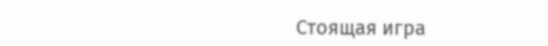Стоящая игра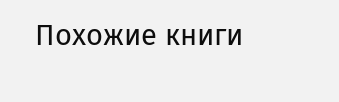Похожие книги